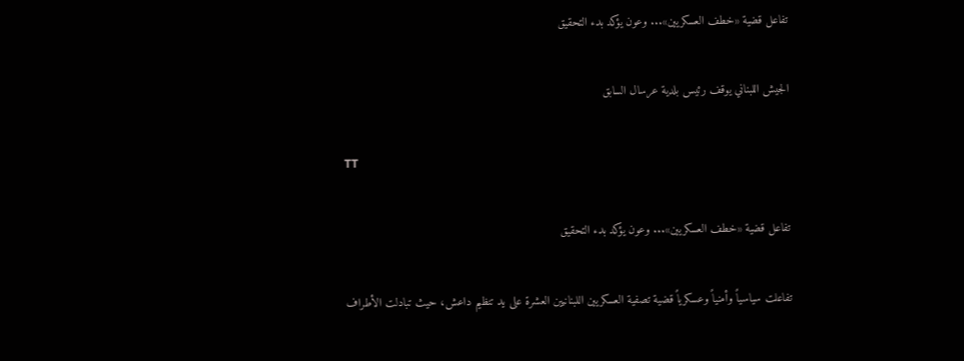تفاعل قضية «خطف العسكريين»... وعون يؤكد بدء التحقيق

الجيش اللبناني يوقف رئيس بلدية عرسال السابق

TT

تفاعل قضية «خطف العسكريين»... وعون يؤكد بدء التحقيق

تفاعلت سياسياً وأمنياً وعسكرياً قضية تصفية العسكريين اللبنانيين العشرة على يد تنظيم داعش، حيث تبادلت الأطراف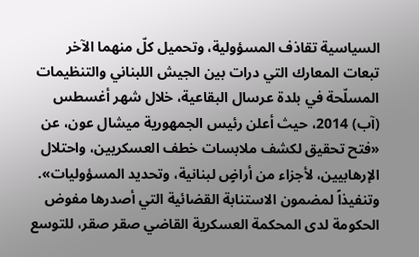السياسية تقاذف المسؤولية، وتحميل كلّ منهما الآخر تبعات المعارك التي درات بين الجيش اللبناني والتنظيمات المسلّحة في بلدة عرسال البقاعية، خلال شهر أغسطس (آب) 2014، حيث أعلن رئيس الجمهورية ميشال عون، عن «فتح تحقيق لكشف ملابسات خطف العسكريين، واحتلال الإرهابيين، لأجزاء من أراضٍ لبنانية، وتحديد المسؤوليات».
وتنفيذاً لمضمون الاستنابة القضائية التي أصدرها مفوض الحكومة لدى المحكمة العسكرية القاضي صقر صقر، للتوسع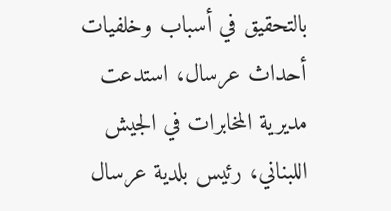بالتحقيق في أسباب وخلفيات أحداث عرسال، استدعت مديرية المخابرات في الجيش اللبناني، رئيس بلدية عرسال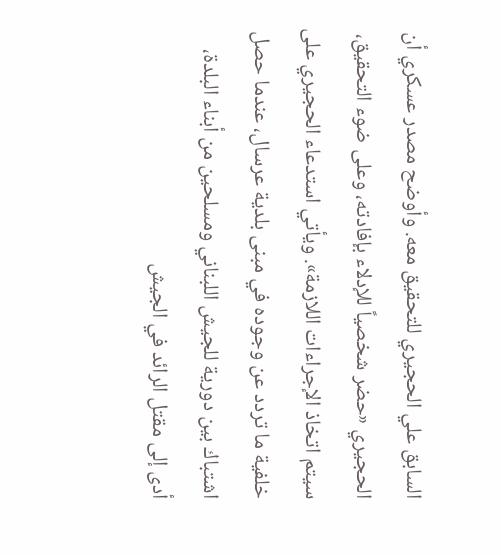السابق علي الحجيري للتحقيق معه. وأوضح مصدر عسكري أن الحجيري «حضر شخصياً للإدلاء بإفادته، وعلى ضوء التحقيق، سيتم اتخاذ الإجراءات اللازمة». ويأتي استدعاء الحجيري على خلفية ما تردد عن وجوده في مبنى بلدية عرسال، عندما حصل اشتباك بين دورية للجيش اللبناني ومسلحين من أبناء البلدة، أدى إلى مقتل الرائد في الجيش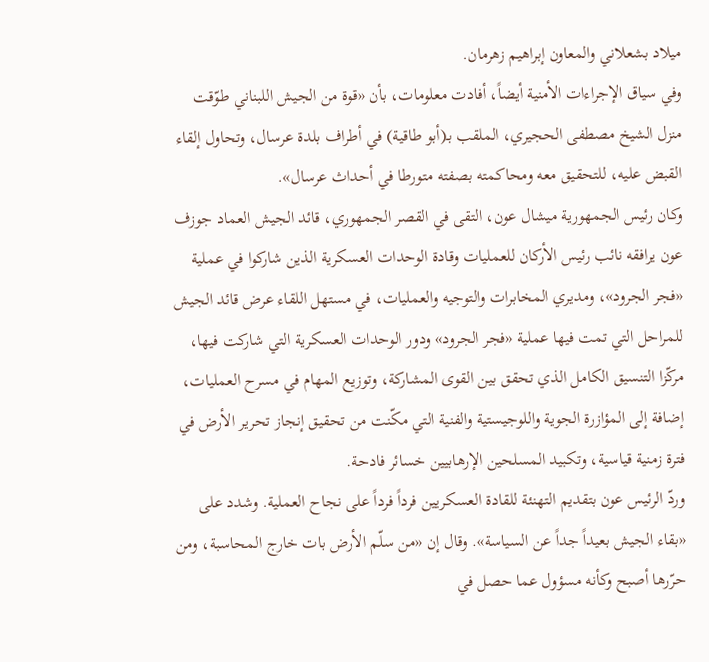ميلاد بشعلاني والمعاون إبراهيم زهرمان.
وفي سياق الإجراءات الأمنية أيضاً، أفادت معلومات، بأن «قوة من الجيش اللبناني طوّقت منزل الشيخ مصطفى الحجيري، الملقب بـ(أبو طاقية) في أطراف بلدة عرسال، وتحاول إلقاء القبض عليه، للتحقيق معه ومحاكمته بصفته متورطا في أحداث عرسال».
وكان رئيس الجمهورية ميشال عون، التقى في القصر الجمهوري، قائد الجيش العماد جوزف عون يرافقه نائب رئيس الأركان للعمليات وقادة الوحدات العسكرية الذين شاركوا في عملية «فجر الجرود»، ومديري المخابرات والتوجيه والعمليات، في مستهل اللقاء عرض قائد الجيش للمراحل التي تمت فيها عملية «فجر الجرود» ودور الوحدات العسكرية التي شاركت فيها، مركّزا التنسيق الكامل الذي تحقق بين القوى المشاركة، وتوزيع المهام في مسرح العمليات، إضافة إلى المؤازرة الجوية واللوجيستية والفنية التي مكّنت من تحقيق إنجاز تحرير الأرض في فترة زمنية قياسية، وتكبيد المسلحين الإرهابيين خسائر فادحة.
وردّ الرئيس عون بتقديم التهنئة للقادة العسكريين فرداً فرداً على نجاح العملية. وشدد على «بقاء الجيش بعيداً جداً عن السياسة». وقال إن «من سلّم الأرض بات خارج المحاسبة، ومن حرّرها أصبح وكأنه مسؤول عما حصل في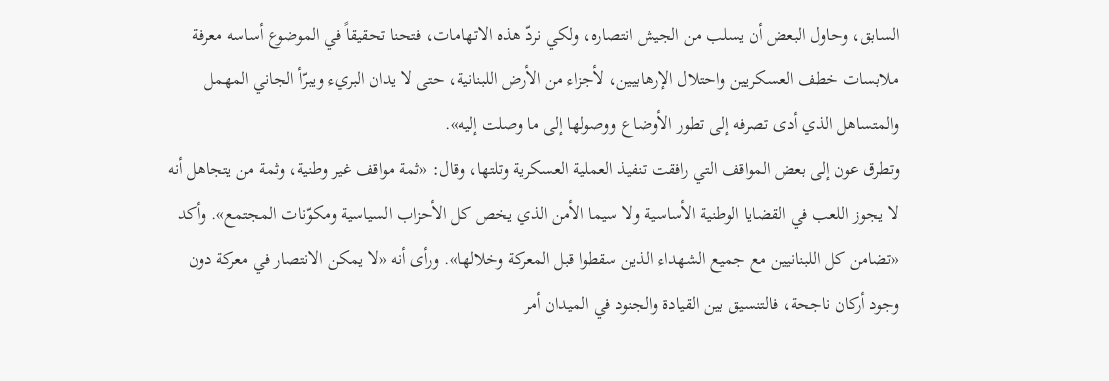السابق، وحاول البعض أن يسلب من الجيش انتصاره، ولكي نردّ هذه الاتهامات، فتحنا تحقيقاً في الموضوع أساسه معرفة ملابسات خطف العسكريين واحتلال الإرهابيين، لأجزاء من الأرض اللبنانية، حتى لا يدان البريء ويبرّأ الجاني المهمل والمتساهل الذي أدى تصرفه إلى تطور الأوضاع ووصولها إلى ما وصلت إليه».
وتطرق عون إلى بعض المواقف التي رافقت تنفيذ العملية العسكرية وتلتها، وقال: «ثمة مواقف غير وطنية، وثمة من يتجاهل أنه لا يجوز اللعب في القضايا الوطنية الأساسية ولا سيما الأمن الذي يخص كل الأحزاب السياسية ومكوّنات المجتمع». وأكد «تضامن كل اللبنانيين مع جميع الشهداء الذين سقطوا قبل المعركة وخلالها». ورأى أنه «لا يمكن الانتصار في معركة دون وجود أركان ناجحة، فالتنسيق بين القيادة والجنود في الميدان أمر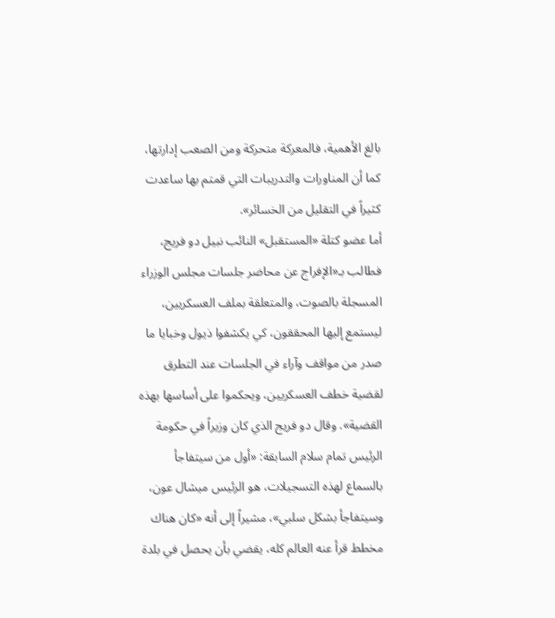بالغ الأهمية، فالمعركة متحركة ومن الصعب إدارتها، كما أن المناورات والتدريبات التي قمتم بها ساعدت كثيراً في التقليل من الخسائر».
أما عضو كتلة «المستقبل» النائب نبيل دو فريج، فطالب بـ«الإفراج عن محاضر جلسات مجلس الوزراء المسجلة بالصوت، والمتعلقة بملف العسكريين، ليستمع إليها المحققون، كي يكشفوا ذيول وخبايا ما صدر من مواقف وآراء في الجلسات عند التطرق لقضية خطف العسكريين، ويحكموا على أساسها بهذه القضية». وقال دو فريج الذي كان وزيراً في حكومة الرئيس تمام سلام السابقة: «أول من سيتفاجأ بالسماع لهذه التسجيلات، هو الرئيس ميشال عون، وسيتفاجأ بشكل سلبي»، مشيراً إلى أنه «كان هناك مخطط قرأ عنه العالم كله، يقضي بأن يحصل في بلدة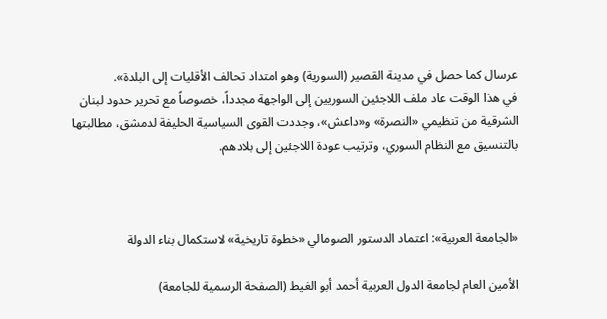عرسال كما حصل في مدينة القصير (السورية) وهو امتداد تحالف الأقليات إلى البلدة».
في هذا الوقت عاد ملف اللاجئين السوريين إلى الواجهة مجدداً، خصوصاً مع تحرير حدود لبنان الشرقية من تنظيمي «النصرة» و«داعش»، وجددت القوى السياسية الحليفة لدمشق، مطالبتها بالتنسيق مع النظام السوري، وترتيب عودة اللاجئين إلى بلادهم.



«الجامعة العربية»: اعتماد الدستور الصومالي «خطوة تاريخية» لاستكمال بناء الدولة

الأمين العام لجامعة الدول العربية أحمد أبو الغيط (الصفحة الرسمية للجامعة)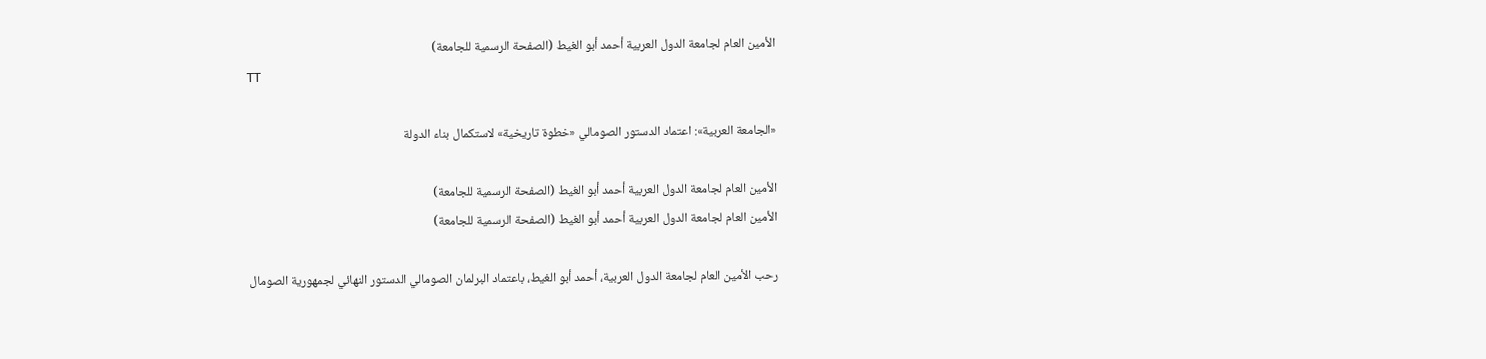الأمين العام لجامعة الدول العربية أحمد أبو الغيط (الصفحة الرسمية للجامعة)
TT

«الجامعة العربية»: اعتماد الدستور الصومالي «خطوة تاريخية» لاستكمال بناء الدولة

الأمين العام لجامعة الدول العربية أحمد أبو الغيط (الصفحة الرسمية للجامعة)
الأمين العام لجامعة الدول العربية أحمد أبو الغيط (الصفحة الرسمية للجامعة)

رحب الأمين العام لجامعة الدول العربية، أحمد أبو الغيط، باعتماد البرلمان الصومالي الدستور النهائي لجمهورية الصومال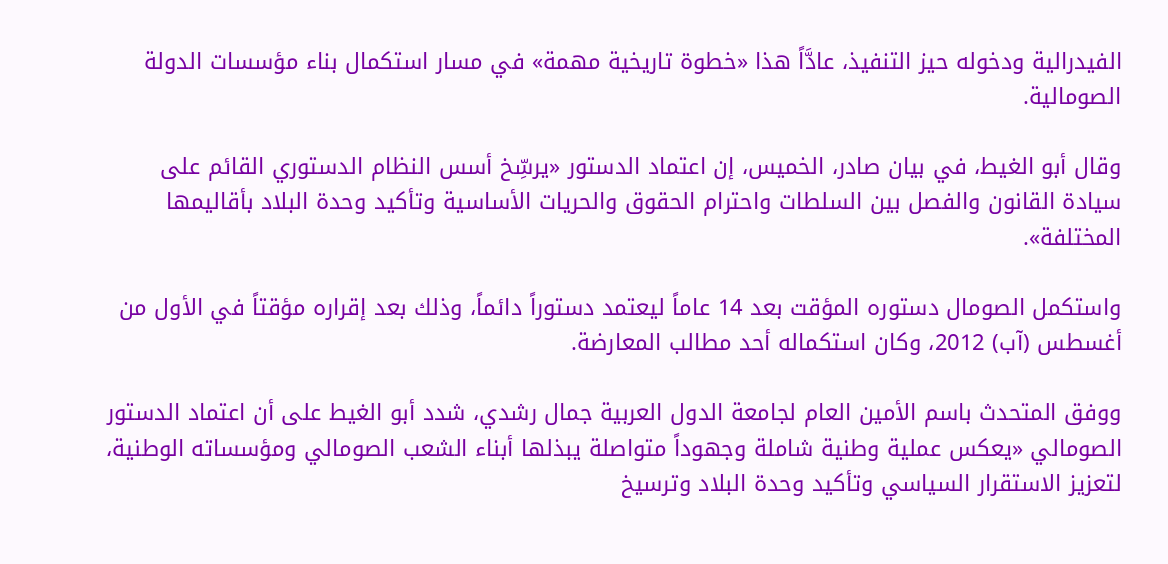الفيدرالية ودخوله حيز التنفيذ، عادَّاً هذا «خطوة تاريخية مهمة» في مسار استكمال بناء مؤسسات الدولة الصومالية.

وقال أبو الغيط، في بيان صادر، الخميس، إن اعتماد الدستور «يرسِّخ أسس النظام الدستوري القائم على سيادة القانون والفصل بين السلطات واحترام الحقوق والحريات الأساسية وتأكيد وحدة البلاد بأقاليمها المختلفة».

واستكمل الصومال دستوره المؤقت بعد 14 عاماً ليعتمد دستوراً دائماً، وذلك بعد إقراره مؤقتاً في الأول من أغسطس (آب) 2012، وكان استكماله أحد مطالب المعارضة.

ووفق المتحدث باسم الأمين العام لجامعة الدول العربية جمال رشدي، شدد أبو الغيط على أن اعتماد الدستور الصومالي «يعكس عملية وطنية شاملة وجهوداً متواصلة يبذلها أبناء الشعب الصومالي ومؤسساته الوطنية، لتعزيز الاستقرار السياسي وتأكيد وحدة البلاد وترسيخ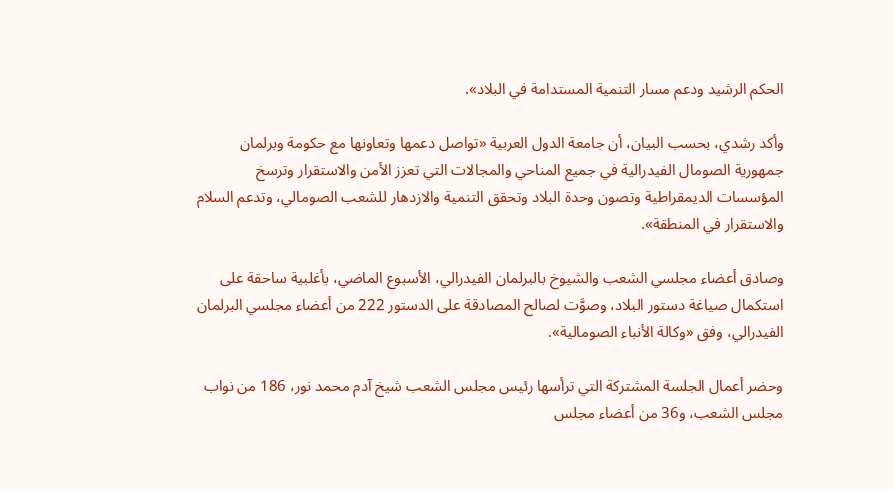الحكم الرشيد ودعم مسار التنمية المستدامة في البلاد».

وأكد رشدي، بحسب البيان، أن جامعة الدول العربية «تواصل دعمها وتعاونها مع حكومة وبرلمان جمهورية الصومال الفيدرالية في جميع المناحي والمجالات التي تعزز الأمن والاستقرار وترسخ المؤسسات الديمقراطية وتصون وحدة البلاد وتحقق التنمية والازدهار للشعب الصومالي، وتدعم السلام والاستقرار في المنطقة».

وصادق أعضاء مجلسي الشعب والشيوخ بالبرلمان الفيدرالي، الأسبوع الماضي، بأغلبية ساحقة على استكمال صياغة دستور البلاد، وصوَّت لصالح المصادقة على الدستور 222 من أعضاء مجلسي البرلمان الفيدرالي، وفق «وكالة الأنباء الصومالية».

وحضر أعمال الجلسة المشتركة التي ترأسها رئيس مجلس الشعب شيخ آدم محمد نور، 186 من نواب مجلس الشعب، و36 من أعضاء مجلس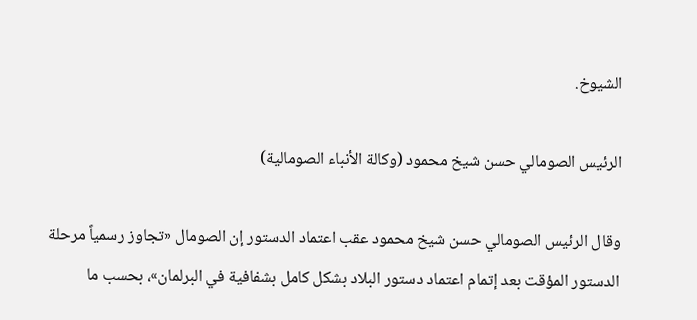الشيوخ.

الرئيس الصومالي حسن شيخ محمود (وكالة الأنباء الصومالية)

وقال الرئيس الصومالي حسن شيخ محمود عقب اعتماد الدستور إن الصومال «تجاوز رسمياً مرحلة الدستور المؤقت بعد إتمام اعتماد دستور البلاد بشكل كامل بشفافية في البرلمان»، بحسب ما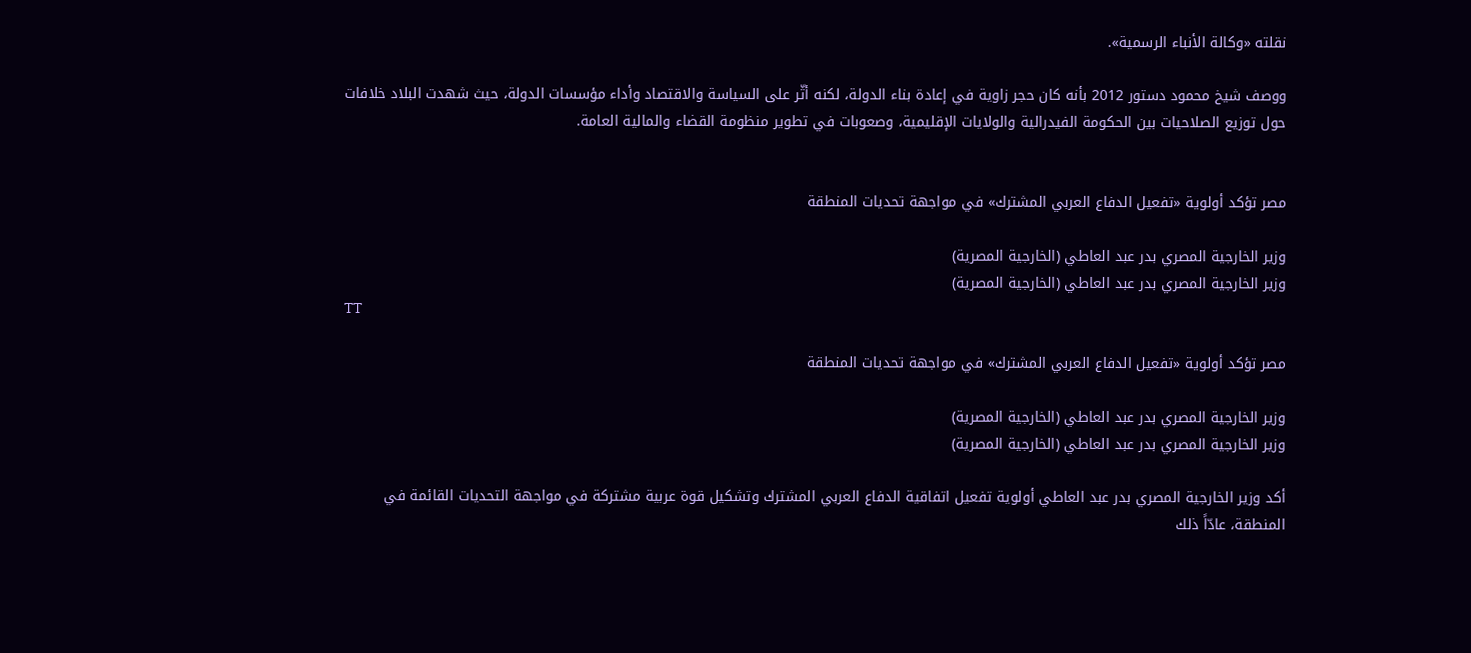نقلته «وكالة الأنباء الرسمية».

ووصف شيخ محمود دستور 2012 بأنه كان حجر زاوية في إعادة بناء الدولة، لكنه أثّر على السياسة والاقتصاد وأداء مؤسسات الدولة، حيث شهدت البلاد خلافات حول توزيع الصلاحيات بين الحكومة الفيدرالية والولايات الإقليمية، وصعوبات في تطوير منظومة القضاء والمالية العامة.


مصر تؤكد أولوية «تفعيل الدفاع العربي المشترك» في مواجهة تحديات المنطقة

وزير الخارجية المصري بدر عبد العاطي (الخارجية المصرية)
وزير الخارجية المصري بدر عبد العاطي (الخارجية المصرية)
TT

مصر تؤكد أولوية «تفعيل الدفاع العربي المشترك» في مواجهة تحديات المنطقة

وزير الخارجية المصري بدر عبد العاطي (الخارجية المصرية)
وزير الخارجية المصري بدر عبد العاطي (الخارجية المصرية)

أكد وزير الخارجية المصري بدر عبد العاطي أولوية تفعيل اتفاقية الدفاع العربي المشترك وتشكيل قوة عربية مشتركة في مواجهة التحديات القائمة في المنطقة، عادّاً ذلك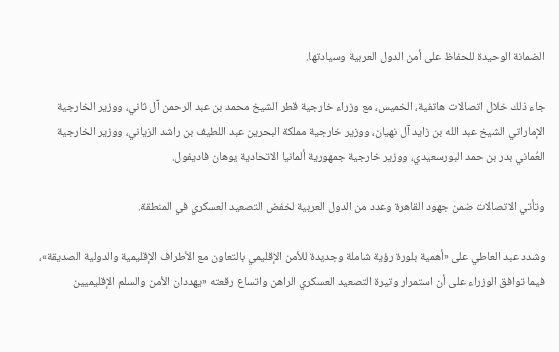الضمانة الوحيدة للحفاظ على أمن الدول العربية وسيادتها.

جاء ذلك خلال اتصالات هاتفية، الخميس، مع وزراء خارجية قطر الشيخ محمد بن عبد الرحمن آل ثاني، ووزير الخارجية الإماراتي الشيخ عبد الله بن زايد آل نهيان، ووزير خارجية مملكة البحرين عبد اللطيف بن راشد الزياني، ووزير الخارجية العُماني بدر بن حمد البورسعيدي، ووزير خارجية جمهورية ألمانيا الاتحادية يوهان فاديفول.

وتأتي الاتصالات ضمن جهود القاهرة وعدد من الدول العربية لخفض التصعيد العسكري في المنطقة.

وشدد عبد العاطي على «أهمية بلورة رؤية شاملة وجديدة للأمن الإقليمي بالتعاون مع الأطراف الإقليمية والدولية الصديقة»، فيما توافق الوزراء على أن استمرار وتيرة التصعيد العسكري الراهن واتساع رقعته «يهددان الأمن والسلم الإقليميين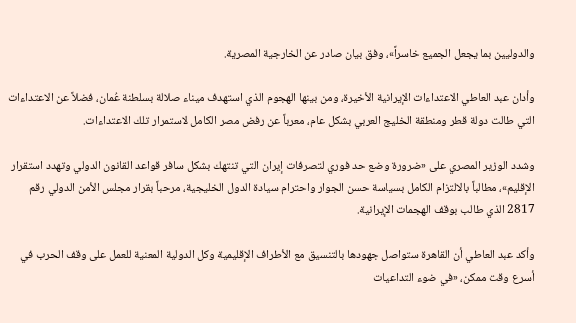والدوليين بما يجعل الجميع خاسراً»، وفق بيان صادر عن الخارجية المصرية.

وأدان عبد العاطي الاعتداءات الإيرانية الأخيرة، ومن بينها الهجوم الذي استهدف ميناء صلالة بسلطنة عُمان، فضلاً عن الاعتداءات التي طالت دولة قطر ومنطقة الخليج العربي بشكل عام، معرباً عن رفض مصر الكامل لاستمرار تلك الاعتداءات.

وشدد الوزير المصري على «ضرورة وضع حد فوري لتصرفات إيران التي تنتهك بشكل سافر قواعد القانون الدولي وتهدد استقرار الإقليم»، مطالباً بالالتزام الكامل بسياسة حسن الجوار واحترام سيادة الدول الخليجية، مرحباً بقرار مجلس الأمن الدولي رقم 2817 الذي طالب بوقف الهجمات الإيرانية.

وأكد عبد العاطي أن القاهرة ستواصل جهودها بالتنسيق مع الأطراف الإقليمية وكل الدولية المعنية للعمل على وقف الحرب في أسرع وقت ممكن، «في ضوء التداعيات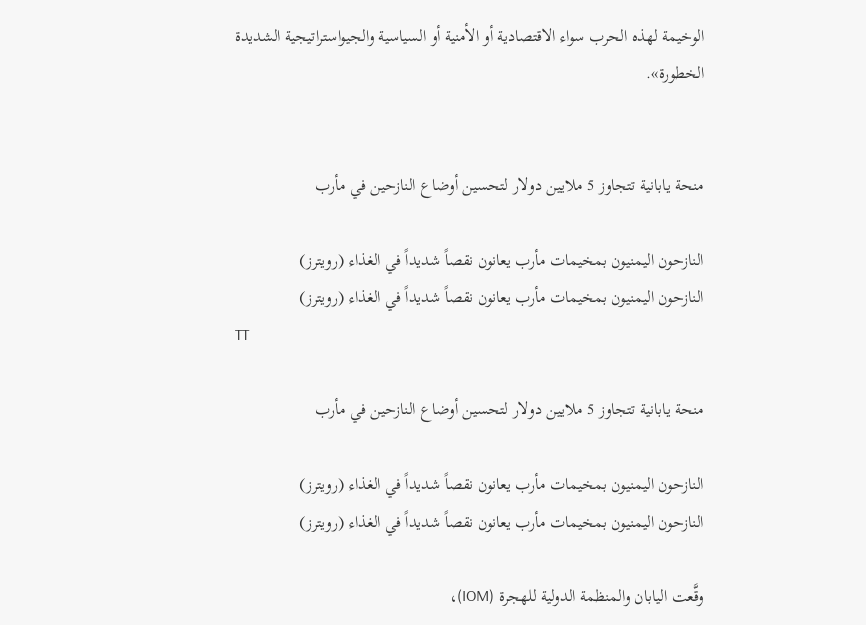الوخيمة لهذه الحرب سواء الاقتصادية أو الأمنية أو السياسية والجيواستراتيجية الشديدة الخطورة».


منحة يابانية تتجاوز 5 ملايين دولار لتحسين أوضاع النازحين في مأرب

النازحون اليمنيون بمخيمات مأرب يعانون نقصاً شديداً في الغذاء (رويترز)
النازحون اليمنيون بمخيمات مأرب يعانون نقصاً شديداً في الغذاء (رويترز)
TT

منحة يابانية تتجاوز 5 ملايين دولار لتحسين أوضاع النازحين في مأرب

النازحون اليمنيون بمخيمات مأرب يعانون نقصاً شديداً في الغذاء (رويترز)
النازحون اليمنيون بمخيمات مأرب يعانون نقصاً شديداً في الغذاء (رويترز)

وقَّعت اليابان والمنظمة الدولية للهجرة (IOM)،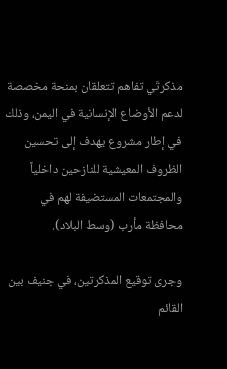مذكرتَي تفاهم تتعلقان بمنحة مخصصة لدعم الأوضاع الإنسانية في اليمن، وذلك في إطار مشروع يهدف إلى تحسين الظروف المعيشية للنازحين داخلياً والمجتمعات المستضيفة لهم في محافظة مأرب (وسط البلاد).

وجرى توقيع المذكرتين، في جنيف بين القائم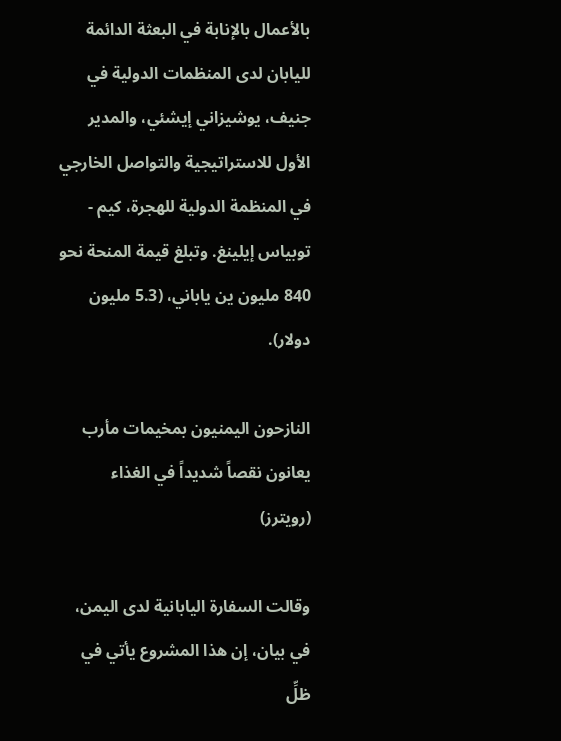بالأعمال بالإنابة في البعثة الدائمة لليابان لدى المنظمات الدولية في جنيف، يوشيزاني إيشئي، والمدير الأول للاستراتيجية والتواصل الخارجي في المنظمة الدولية للهجرة، كيم - توبياس إيلينغ. وتبلغ قيمة المنحة نحو 840 مليون ين ياباني، (5.3 مليون دولار).

النازحون اليمنيون بمخيمات مأرب يعانون نقصاً شديداً في الغذاء (رويترز)

وقالت السفارة اليابانية لدى اليمن، في بيان، إن هذا المشروع يأتي في ظلِّ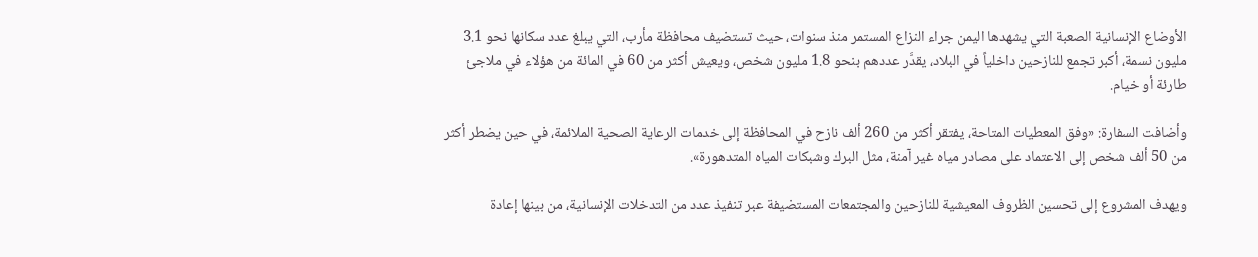الأوضاع الإنسانية الصعبة التي يشهدها اليمن جراء النزاع المستمر منذ سنوات، حيث تستضيف محافظة مأرب، التي يبلغ عدد سكانها نحو 3.1 مليون نسمة، أكبر تجمع للنازحين داخلياً في البلاد، يقدَّر عددهم بنحو 1.8 مليون شخص، ويعيش أكثر من 60 في المائة من هؤلاء في ملاجئ طارئة أو خيام.

وأضافت السفارة: «وفق المعطيات المتاحة، يفتقر أكثر من 260 ألف نازح في المحافظة إلى خدمات الرعاية الصحية الملائمة، في حين يضطر أكثر من 50 ألف شخص إلى الاعتماد على مصادر مياه غير آمنة، مثل البرك وشبكات المياه المتدهورة».

ويهدف المشروع إلى تحسين الظروف المعيشية للنازحين والمجتمعات المستضيفة عبر تنفيذ عدد من التدخلات الإنسانية، من بينها إعادة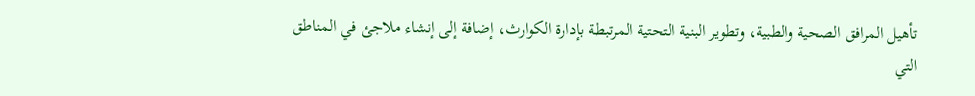تأهيل المرافق الصحية والطبية، وتطوير البنية التحتية المرتبطة بإدارة الكوارث، إضافة إلى إنشاء ملاجئ في المناطق التي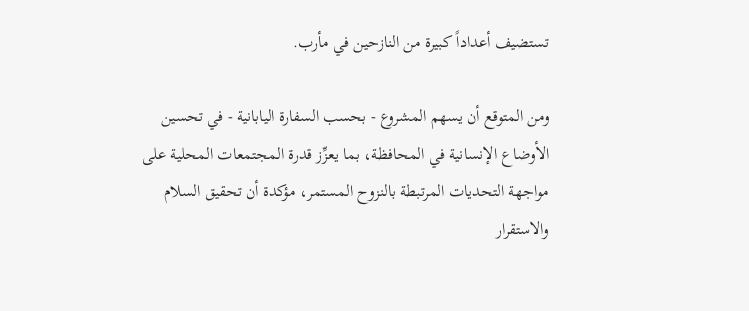تستضيف أعداداً كبيرة من النازحين في مأرب.

ومن المتوقع أن يسهم المشروع - بحسب السفارة اليابانية - في تحسين الأوضاع الإنسانية في المحافظة، بما يعزِّز قدرة المجتمعات المحلية على مواجهة التحديات المرتبطة بالنزوح المستمر، مؤكدة أن تحقيق السلام والاستقرار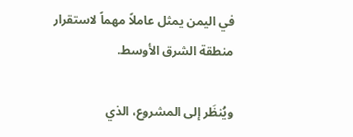في اليمن يمثل عاملاً مهماً لاستقرار منطقة الشرق الأوسط.

ويُنظَر إلى المشروع، الذي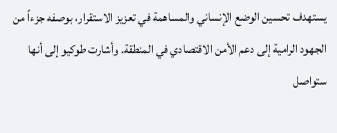يستهدف تحسين الوضع الإنساني والمساهمة في تعزيز الاستقرار، بوصفه جزءاً من الجهود الرامية إلى دعم الأمن الاقتصادي في المنطقة. وأشارت طوكيو إلى أنها ستواصل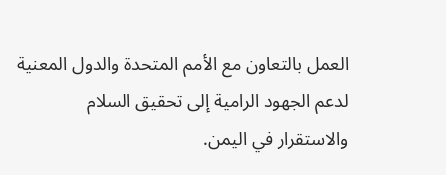العمل بالتعاون مع الأمم المتحدة والدول المعنية لدعم الجهود الرامية إلى تحقيق السلام والاستقرار في اليمن.